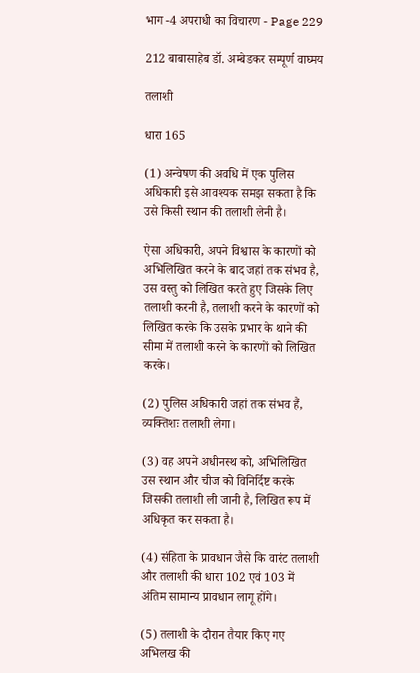भाग -4 अपराधी का विचारण - Page 229

212 बाबासाहेब डॉ. अम्बेडकर सम्पूर्ण वाघ्मय

तलाशी

धारा 165

(1) अन्वेषण की अवधि में एक पुलिस अधिकारी इसे आवश्यक समझ सकता है कि उसे किसी स्थान की तलाशी लेनी है।

ऐसा अधिकारी, अपने विश्वास के कारणों को अभिलिखित करने के बाद जहां तक संभव है, उस वस्तु को लिखित करते हुए जिसके लिए तलाशी करनी है, तलाशी करने के कारणों को लिखित करके कि उसके प्रभार के थाने की सीमा में तलाशी करने के कारणों को लिखित करके।

(2) पुलिस अधिकारी जहां तक संभव हैं, व्यक्तिशः तलाशी लेगा।

(3) वह अपने अधीनस्थ को, अभिलिखित उस स्थान और चीज को विनिर्दिष्ट करके जिसकी तलाशी ली जानी है, लिखित रूप में अधिकृत कर सकता है।

(4) संहिता के प्रावधान जैसे कि वारंट तलाशी और तलाशी की धारा 102 एवं 103 में अंतिम सामान्य प्रावधान लागू होंगे।

(5) तलाशी के दौरान तैयार किए गए अभिलख की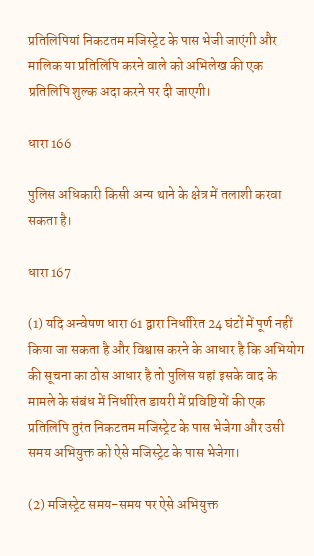प्रतिलिपियां निकटतम मजिस्ट्रेट के पास भेजी जाएंगी और मालिक या प्रतिलिपि करने वाले को अभिलेख की एक प्रतिलिपि शुल्क अदा करने पर दी जाएगी।

धारा 166

पुलिस अधिकारी किसी अन्य थाने के क्षेत्र में तलाशी करवा सकता है।

धारा 167

(1) यदि अन्वेषण धारा 61 द्वारा निर्धारित 24 घंटों में पूर्ण नहीं किया जा सकता है और विश्वास करने के आधार है कि अभियोग की सूचना का ठोस आधार है तो पुलिस यहां इसके वाद के मामले के संबंध में निर्धारित डायरी में प्रविष्टियों की एक प्रतिलिपि तुरंत निकटतम मजिस्ट्रेट के पास भेजेगा और उसी समय अभियुक्त को ऐसे मजिस्ट्रेट के पास भेजेगा।

(2) मजिस्ट्रेट समय-समय पर ऐसे अभियुक्त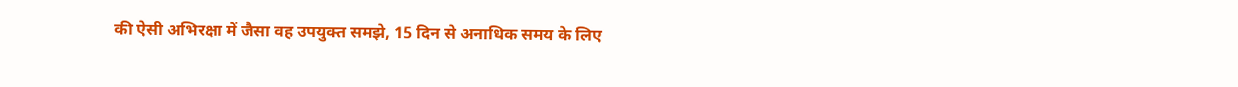की ऐसी अभिरक्षा में जैसा वह उपयुक्त समझे, 15 दिन से अनाधिक समय के लिए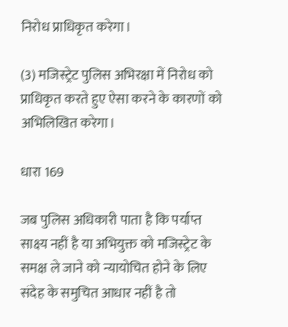निरोध प्राधिकृत करेगा।

(3) मजिस्ट्रेट पुलिस अभिरक्षा में निरोध को प्राधिकृत करते हुए ऐसा करने के कारणों को अभिलिखित करेगा।

धारा 169

जब पुलिस अधिकारी पाता है कि पर्याप्त साक्ष्य नहीं है या अभियुक्त को मजिस्ट्रेट के समक्ष ले जाने को न्यायोचित होने के लिए संदेह के समुचित आधार नहीं है तो